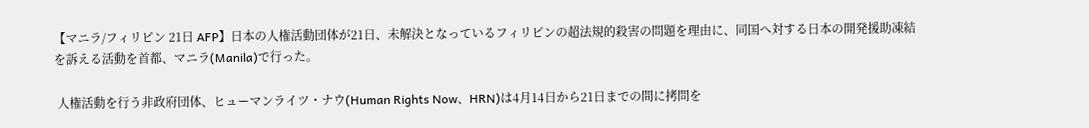【マニラ/フィリピン 21日 AFP】日本の人権活動団体が21日、未解決となっているフィリピンの超法規的殺害の問題を理由に、同国へ対する日本の開発援助凍結を訴える活動を首都、マニラ(Manila)で行った。

 人権活動を行う非政府団体、ヒューマンライツ・ナウ(Human Rights Now、HRN)は4月14日から21日までの間に拷問を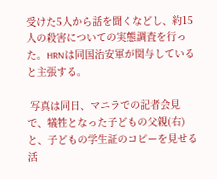受けた5人から話を聞くなどし、約15人の殺害についての実態調査を行った。HRNは同国治安軍が関与していると主張する。

 写真は同日、マニラでの記者会見で、犠牲となった子どもの父親(右)と、子どもの学生証のコピーを見せる活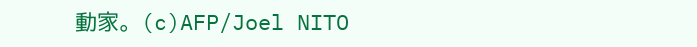動家。(c)AFP/Joel NITO